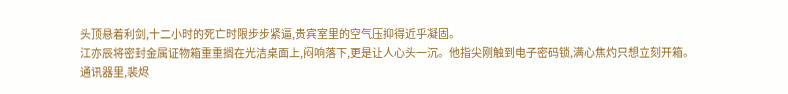头顶悬着利剑,十二小时的死亡时限步步紧逼,贵宾室里的空气压抑得近乎凝固。
江亦辰将密封金属证物箱重重搁在光洁桌面上,闷响落下,更是让人心头一沉。他指尖刚触到电子密码锁,满心焦灼只想立刻开箱。
通讯器里,裴烬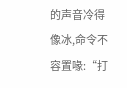的声音冷得像冰,命令不容置喙:“打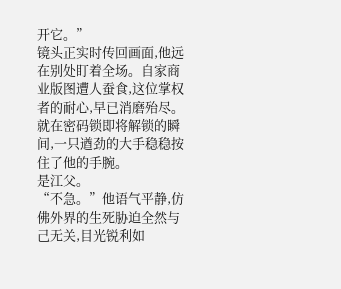开它。”
镜头正实时传回画面,他远在别处盯着全场。自家商业版图遭人蚕食,这位掌权者的耐心,早已消磨殆尽。
就在密码锁即将解锁的瞬间,一只遒劲的大手稳稳按住了他的手腕。
是江父。
“不急。”他语气平静,仿佛外界的生死胁迫全然与己无关,目光锐利如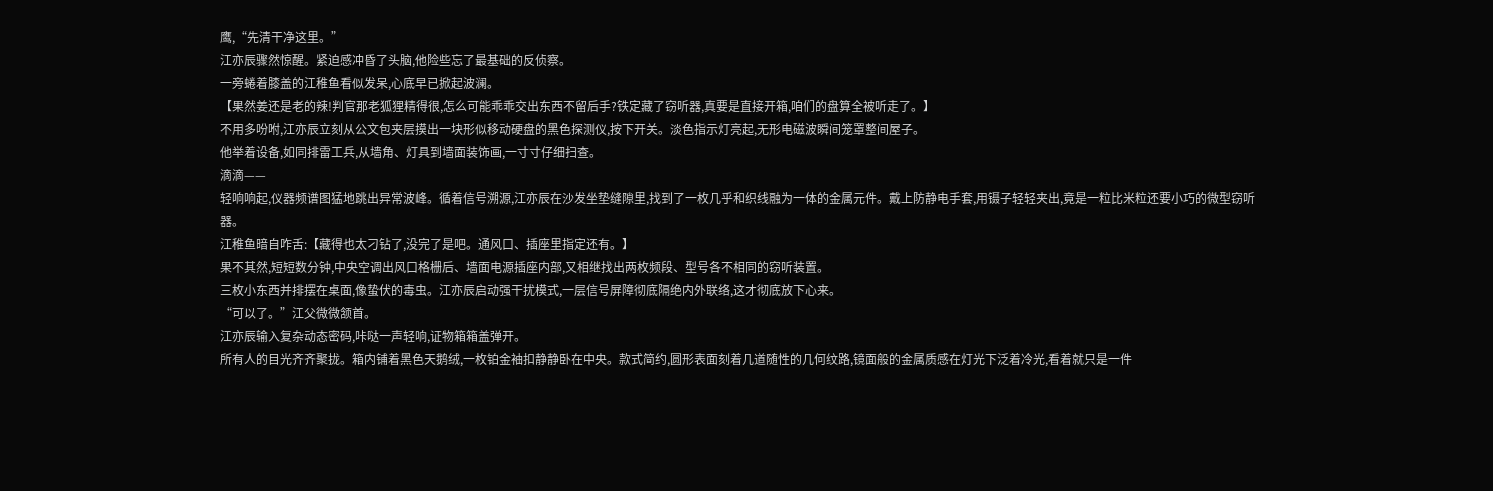鹰,“先清干净这里。”
江亦辰骤然惊醒。紧迫感冲昏了头脑,他险些忘了最基础的反侦察。
一旁蜷着膝盖的江稚鱼看似发呆,心底早已掀起波澜。
【果然姜还是老的辣!判官那老狐狸精得很,怎么可能乖乖交出东西不留后手?铁定藏了窃听器,真要是直接开箱,咱们的盘算全被听走了。】
不用多吩咐,江亦辰立刻从公文包夹层摸出一块形似移动硬盘的黑色探测仪,按下开关。淡色指示灯亮起,无形电磁波瞬间笼罩整间屋子。
他举着设备,如同排雷工兵,从墙角、灯具到墙面装饰画,一寸寸仔细扫查。
滴滴——
轻响响起,仪器频谱图猛地跳出异常波峰。循着信号溯源,江亦辰在沙发坐垫缝隙里,找到了一枚几乎和织线融为一体的金属元件。戴上防静电手套,用镊子轻轻夹出,竟是一粒比米粒还要小巧的微型窃听器。
江稚鱼暗自咋舌:【藏得也太刁钻了,没完了是吧。通风口、插座里指定还有。】
果不其然,短短数分钟,中央空调出风口格栅后、墙面电源插座内部,又相继找出两枚频段、型号各不相同的窃听装置。
三枚小东西并排摆在桌面,像蛰伏的毒虫。江亦辰启动强干扰模式,一层信号屏障彻底隔绝内外联络,这才彻底放下心来。
“可以了。”江父微微颔首。
江亦辰输入复杂动态密码,咔哒一声轻响,证物箱箱盖弹开。
所有人的目光齐齐聚拢。箱内铺着黑色天鹅绒,一枚铂金袖扣静静卧在中央。款式简约,圆形表面刻着几道随性的几何纹路,镜面般的金属质感在灯光下泛着冷光,看着就只是一件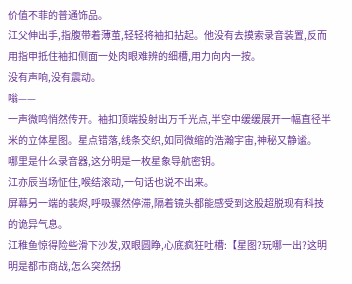价值不菲的普通饰品。
江父伸出手,指腹带着薄茧,轻轻将袖扣拈起。他没有去摸索录音装置,反而用指甲抵住袖扣侧面一处肉眼难辨的细槽,用力向内一按。
没有声响,没有震动。
嗡——
一声微鸣悄然传开。袖扣顶端投射出万千光点,半空中缓缓展开一幅直径半米的立体星图。星点错落,线条交织,如同微缩的浩瀚宇宙,神秘又静谧。
哪里是什么录音器,这分明是一枚星象导航密钥。
江亦辰当场怔住,喉结滚动,一句话也说不出来。
屏幕另一端的裴烬,呼吸骤然停滞,隔着镜头都能感受到这股超脱现有科技的诡异气息。
江稚鱼惊得险些滑下沙发,双眼圆睁,心底疯狂吐槽:【星图?玩哪一出?这明明是都市商战,怎么突然拐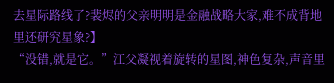去星际路线了?裴烬的父亲明明是金融战略大家,难不成背地里还研究星象?】
“没错,就是它。”江父凝视着旋转的星图,神色复杂,声音里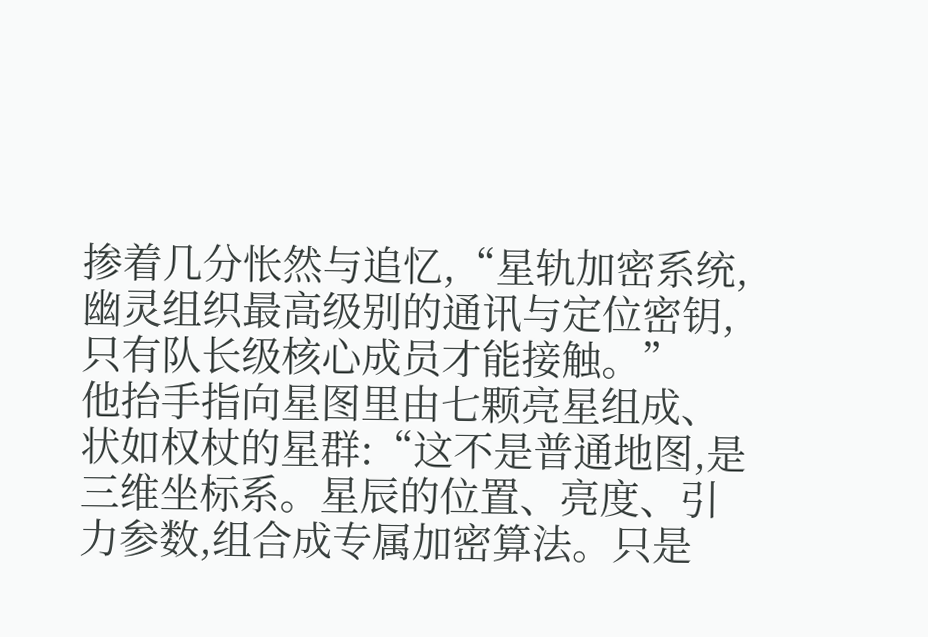掺着几分怅然与追忆,“星轨加密系统,幽灵组织最高级别的通讯与定位密钥,只有队长级核心成员才能接触。”
他抬手指向星图里由七颗亮星组成、状如权杖的星群:“这不是普通地图,是三维坐标系。星辰的位置、亮度、引力参数,组合成专属加密算法。只是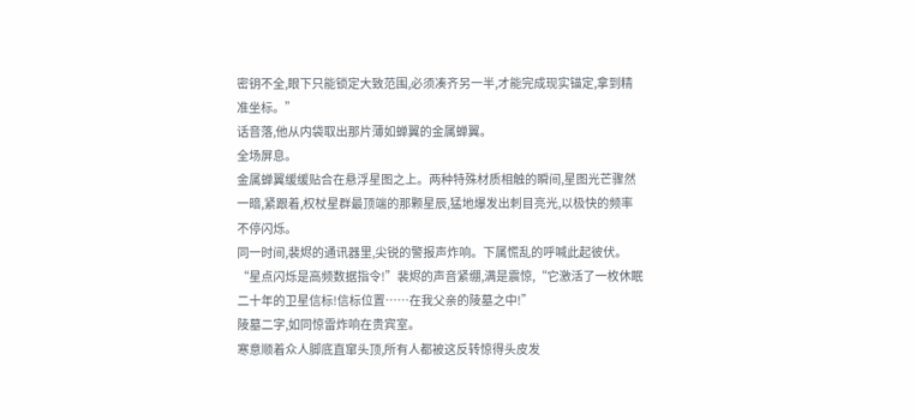密钥不全,眼下只能锁定大致范围,必须凑齐另一半,才能完成现实锚定,拿到精准坐标。”
话音落,他从内袋取出那片薄如蝉翼的金属蝉翼。
全场屏息。
金属蝉翼缓缓贴合在悬浮星图之上。两种特殊材质相触的瞬间,星图光芒骤然一暗,紧跟着,权杖星群最顶端的那颗星辰,猛地爆发出刺目亮光,以极快的频率不停闪烁。
同一时间,裴烬的通讯器里,尖锐的警报声炸响。下属慌乱的呼喊此起彼伏。
“星点闪烁是高频数据指令!”裴烬的声音紧绷,满是震惊,“它激活了一枚休眠二十年的卫星信标!信标位置……在我父亲的陵墓之中!”
陵墓二字,如同惊雷炸响在贵宾室。
寒意顺着众人脚底直窜头顶,所有人都被这反转惊得头皮发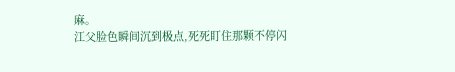麻。
江父脸色瞬间沉到极点,死死盯住那颗不停闪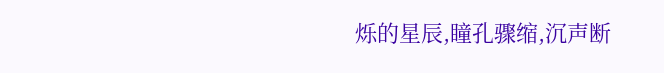烁的星辰,瞳孔骤缩,沉声断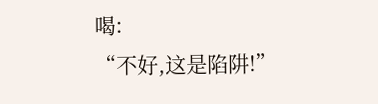喝:
“不好,这是陷阱!”